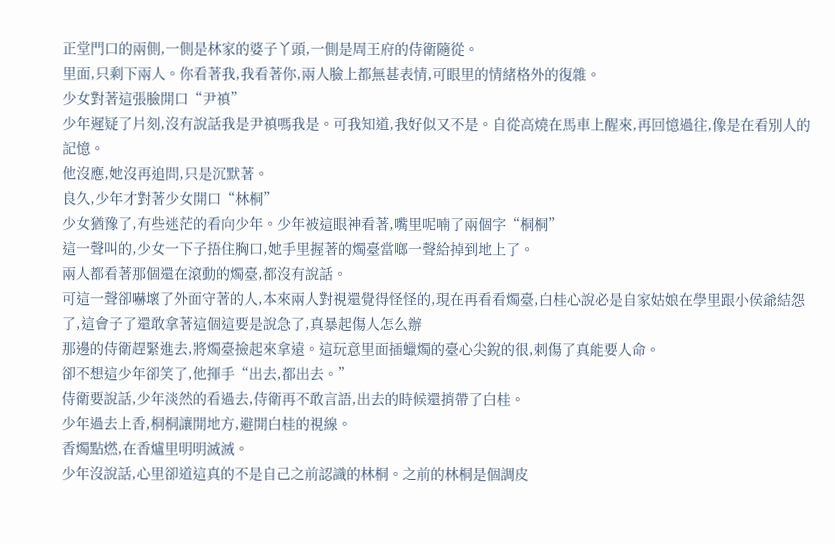正堂門口的兩側,一側是林家的婆子丫頭,一側是周王府的侍衛隨從。
里面,只剩下兩人。你看著我,我看著你,兩人臉上都無甚表情,可眼里的情緒格外的復雜。
少女對著這張臉開口“尹禛”
少年遲疑了片刻,沒有說話我是尹禛嗎我是。可我知道,我好似又不是。自從高燒在馬車上醒來,再回憶過往,像是在看別人的記憶。
他沒應,她沒再追問,只是沉默著。
良久,少年才對著少女開口“林桐”
少女猶豫了,有些迷茫的看向少年。少年被這眼神看著,嘴里呢喃了兩個字“桐桐”
這一聲叫的,少女一下子捂住胸口,她手里握著的燭臺當啷一聲給掉到地上了。
兩人都看著那個還在滾動的燭臺,都沒有說話。
可這一聲卻嚇壞了外面守著的人,本來兩人對視還覺得怪怪的,現在再看看燭臺,白桂心說必是自家姑娘在學里跟小侯爺結怨了,這會子了還敢拿著這個這要是說急了,真暴起傷人怎么辦
那邊的侍衛趕緊進去,將燭臺撿起來拿遠。這玩意里面插蠟燭的臺心尖銳的很,刺傷了真能要人命。
卻不想這少年卻笑了,他揮手“出去,都出去。”
侍衛要說話,少年淡然的看過去,侍衛再不敢言語,出去的時候還捎帶了白桂。
少年過去上香,桐桐讓開地方,避開白桂的視線。
香燭點燃,在香爐里明明滅滅。
少年沒說話,心里卻道這真的不是自己之前認識的林桐。之前的林桐是個調皮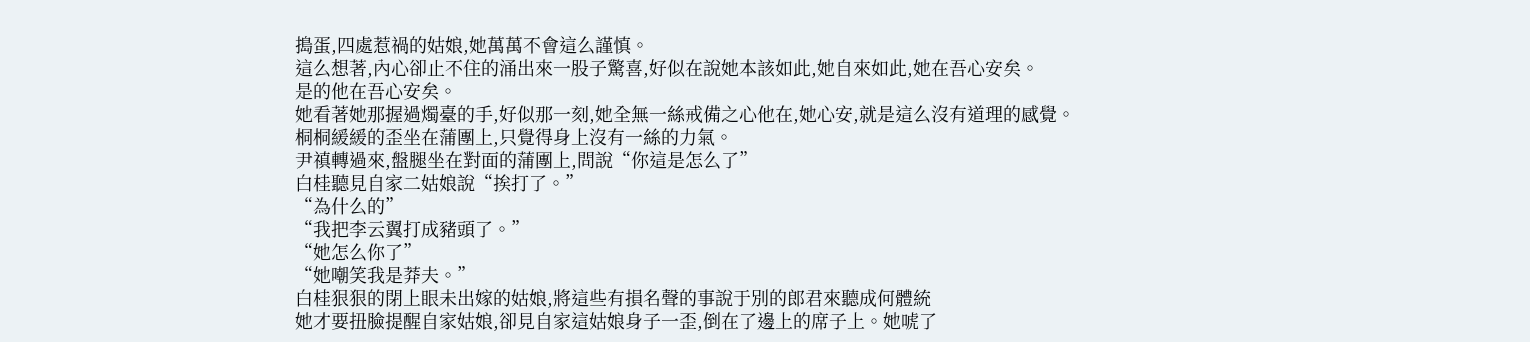搗蛋,四處惹禍的姑娘,她萬萬不會這么謹慎。
這么想著,內心卻止不住的涌出來一股子驚喜,好似在說她本該如此,她自來如此,她在吾心安矣。
是的他在吾心安矣。
她看著她那握過燭臺的手,好似那一刻,她全無一絲戒備之心他在,她心安,就是這么沒有道理的感覺。
桐桐緩緩的歪坐在蒲團上,只覺得身上沒有一絲的力氣。
尹禛轉過來,盤腿坐在對面的蒲團上,問說“你這是怎么了”
白桂聽見自家二姑娘說“挨打了。”
“為什么的”
“我把李云翼打成豬頭了。”
“她怎么你了”
“她嘲笑我是莽夫。”
白桂狠狠的閉上眼未出嫁的姑娘,將這些有損名聲的事說于別的郎君來聽成何體統
她才要扭臉提醒自家姑娘,卻見自家這姑娘身子一歪,倒在了邊上的席子上。她唬了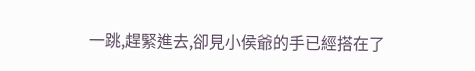一跳,趕緊進去,卻見小侯爺的手已經搭在了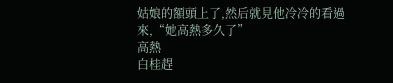姑娘的額頭上了,然后就見他冷冷的看過來,“她高熱多久了”
高熱
白桂趕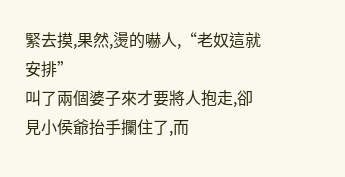緊去摸,果然,燙的嚇人,“老奴這就安排”
叫了兩個婆子來才要將人抱走,卻見小侯爺抬手攔住了,而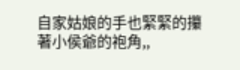自家姑娘的手也緊緊的攥著小侯爺的袍角,,